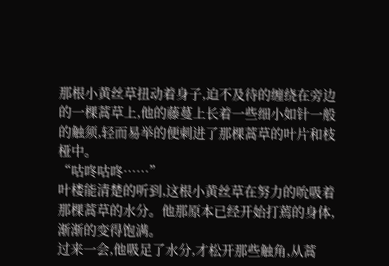那根小黄丝草扭动着身子,迫不及待的缠绕在旁边的一棵蒿草上,他的藤蔓上长着一些细小如针一般的触须,轻而易举的便刺进了那棵蒿草的叶片和枝桠中。
“咕咚咕咚……”
叶楼能清楚的听到,这根小黄丝草在努力的吮吸着那棵蒿草的水分。他那原本已经开始打蔫的身体,渐渐的变得饱满。
过来一会,他吸足了水分,才松开那些触角,从蒿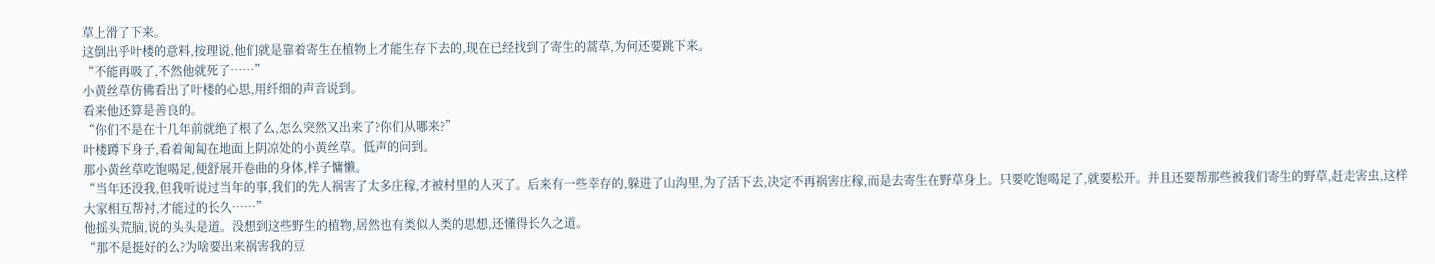草上滑了下来。
这倒出乎叶楼的意料,按理说,他们就是靠着寄生在植物上才能生存下去的,现在已经找到了寄生的蒿草,为何还要跳下来。
“不能再吸了,不然他就死了……”
小黄丝草仿佛看出了叶楼的心思,用纤细的声音说到。
看来他还算是善良的。
“你们不是在十几年前就绝了根了么,怎么突然又出来了?你们从哪来?”
叶楼蹲下身子,看着匍匐在地面上阴凉处的小黄丝草。低声的问到。
那小黄丝草吃饱喝足,便舒展开卷曲的身体,样子慵懒。
“当年还没我,但我听说过当年的事,我们的先人祸害了太多庄稼,才被村里的人灭了。后来有一些幸存的,躲进了山沟里,为了活下去,决定不再祸害庄稼,而是去寄生在野草身上。只要吃饱喝足了,就要松开。并且还要帮那些被我们寄生的野草,赶走害虫,这样大家相互帮衬,才能过的长久……”
他摇头荒脑,说的头头是道。没想到这些野生的植物,居然也有类似人类的思想,还懂得长久之道。
“那不是挺好的么?为啥要出来祸害我的豆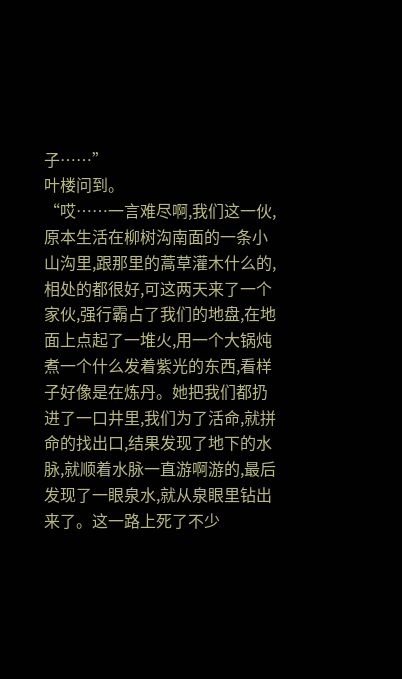子……”
叶楼问到。
“哎……一言难尽啊,我们这一伙,原本生活在柳树沟南面的一条小山沟里,跟那里的蒿草灌木什么的,相处的都很好,可这两天来了一个家伙,强行霸占了我们的地盘,在地面上点起了一堆火,用一个大锅炖煮一个什么发着紫光的东西,看样子好像是在炼丹。她把我们都扔进了一口井里,我们为了活命,就拼命的找出口,结果发现了地下的水脉,就顺着水脉一直游啊游的,最后发现了一眼泉水,就从泉眼里钻出来了。这一路上死了不少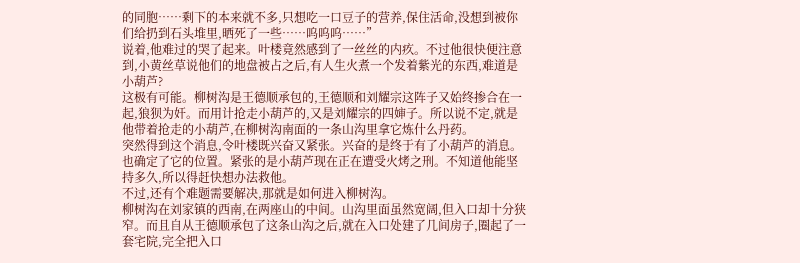的同胞……剩下的本来就不多,只想吃一口豆子的营养,保住活命,没想到被你们给扔到石头堆里,晒死了一些……呜呜呜……”
说着,他难过的哭了起来。叶楼竟然感到了一丝丝的内疚。不过他很快便注意到,小黄丝草说他们的地盘被占之后,有人生火煮一个发着紫光的东西,难道是小葫芦?
这极有可能。柳树沟是王德顺承包的,王德顺和刘耀宗这阵子又始终掺合在一起,狼狈为奸。而用计抢走小葫芦的,又是刘耀宗的四婶子。所以说不定,就是他带着抢走的小葫芦,在柳树沟南面的一条山沟里拿它炼什么丹药。
突然得到这个消息,令叶楼既兴奋又紧张。兴奋的是终于有了小葫芦的消息。也确定了它的位置。紧张的是小葫芦现在正在遭受火烤之刑。不知道他能坚持多久,所以得赶快想办法救他。
不过,还有个难题需要解决,那就是如何进入柳树沟。
柳树沟在刘家镇的西南,在两座山的中间。山沟里面虽然宽阔,但入口却十分狭窄。而且自从王德顺承包了这条山沟之后,就在入口处建了几间房子,圈起了一套宅院,完全把入口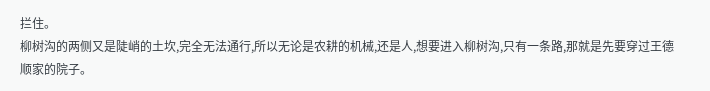拦住。
柳树沟的两侧又是陡峭的土坎,完全无法通行,所以无论是农耕的机械,还是人,想要进入柳树沟,只有一条路,那就是先要穿过王德顺家的院子。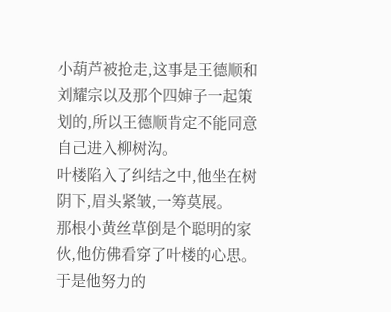小葫芦被抢走,这事是王德顺和刘耀宗以及那个四婶子一起策划的,所以王德顺肯定不能同意自己进入柳树沟。
叶楼陷入了纠结之中,他坐在树阴下,眉头紧皱,一筹莫展。
那根小黄丝草倒是个聪明的家伙,他仿佛看穿了叶楼的心思。于是他努力的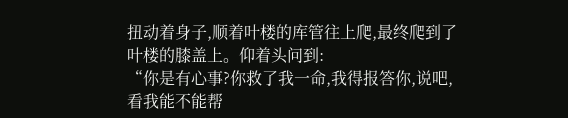扭动着身子,顺着叶楼的库管往上爬,最终爬到了叶楼的膝盖上。仰着头问到:
“你是有心事?你救了我一命,我得报答你,说吧,看我能不能帮